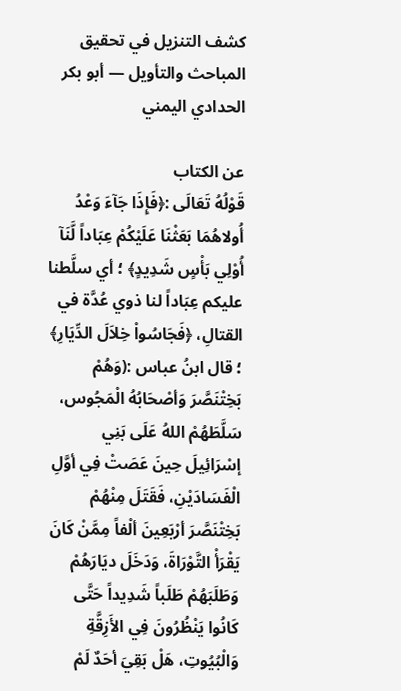كشف التنزيل في تحقيق المباحث والتأويل — أبو بكر الحدادي اليمني

عن الكتاب
قَوْلُهُ تَعَالَى :﴿فَإِذَا جَآءَ وَعْدُ أُولاهُمَا بَعَثْنَا عَلَيْكُمْ عِبَاداً لَّنَآ أُوْلِي بَأْسٍ شَدِيدٍ﴾ ؛ أي سلَّطنا عليكم عِبَاداً لنا ذوي عُدَّة في القتالِ، ﴿فَجَاسُواْ خِلاَلَ الدِّيَارِ﴾ ؛ قال ابنُ عباس :(وَهُمْ بَخِتْنَصَّرَ وَأصْحَابُهُ الْمَجُوس، سَلَّطَهُمْ اللهُ عَلَى بَنِي إسْرَائِيلَ حِينَ عَصَتْ فِي أوَّلِ الْفَسَادَيْنِ، فَقَتَلَ مِنْهُمْ بَخِتْنَصَّرَ أرْبَعِينَ ألْفاً مِمَّنْ كَانَ يَقْرَأْ التَّوْرَاةَ، وَدَخَلَ ديَارَهُمْ وَطَلَبَهُمْ طَلَباً شَدِيداً حَتَّى كَانُوا يَنْظُرُونَ فِي الأَزِقَّةِ وَالْبُيُوتِ، هَلْ بَقِيَ أحَدٌ لَمْ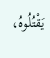يَقْتُلُوهُ،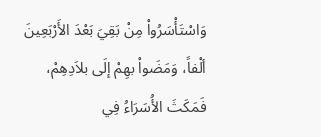وَاسْتَأْسَرُواْ مِنْ بَقِيَ بَعْدَ الأَرْبَعِينَ ألْفاً، وَمَضَواْ بهِمْ إلَى بلاَدِهِمْ، فَمَكَثَ الأُسَرَاءُ فِي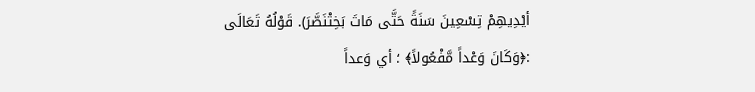أيْدِيهِمْ تِسْعِينَ سَنَةً حَتَّى مَاتَ بَخِتْنَصَّرَ). قَوْلُهُ تَعَالَى :﴿وَكَانَ وَعْداً مَّفْعُولاً﴾ ؛ أي وَعداً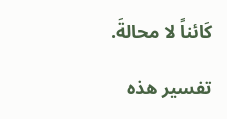كَائناً لا محالةَ.

تفسير هذه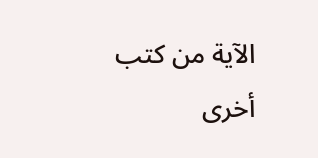الآية من كتب أخرى